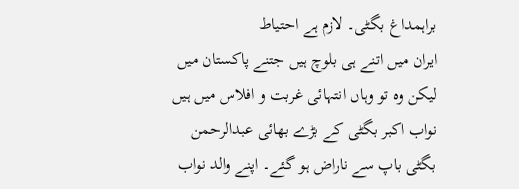براہمداغ بگٹی۔ لازم ہے احتیاط
ایران میں اتنے ہی بلوچ ہیں جتنے پاکستان میں لیکن وہ تو وہاں انتہائی غربت و افلاس میں ہیں
نواب اکبر بگٹی کے بڑے بھائی عبدالرحمن بگٹی باپ سے ناراض ہو گئے۔ اپنے والد نواب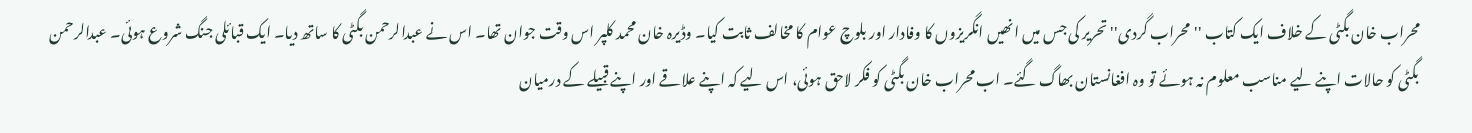محراب خان بگٹی کے خلاف ایک کتاب ''محراب گردی'' تحریر کی جس میں انھیں انگریزوں کا وفادار اور بلوچ عوام کا مخالف ثابت کیا۔ وڈیرہ خان محمد کلپر اس وقت جوان تھا۔ اس نے عبدالرحمن بگٹی کا ساتھ دیا۔ ایک قبائلی جنگ شروع ہوئی۔ عبدالرحمن بگٹی کو حالات اپنے لیے مناسب معلوم نہ ہوئے تو وہ افغانستان بھاگ گئے۔ اب محراب خان بگٹی کو فکر لاحق ہوئی، اس لیے کہ اپنے علاقے اور اپنے قبیلے کے درمیان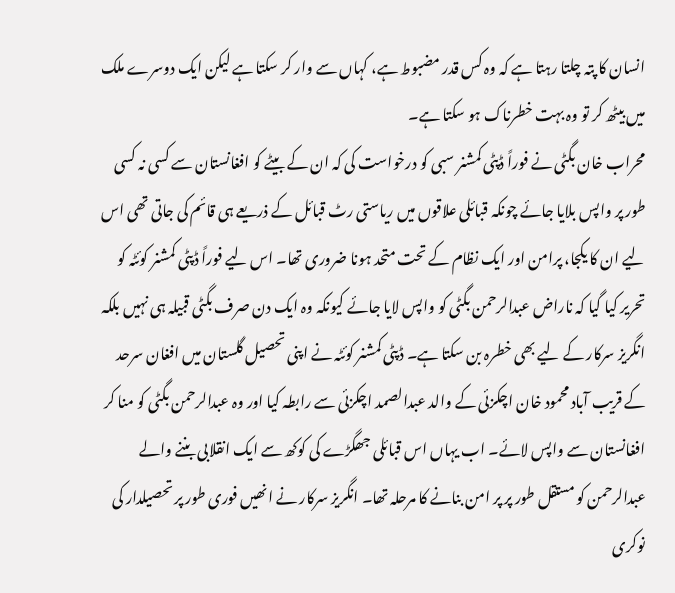انسان کا پتہ چلتا رہتا ہے کہ وہ کس قدر مضبوط ہے، کہاں سے وار کر سکتا ہے لیکن ایک دوسرے ملک میں بیٹھ کر تو وہ بہت خطرناک ہو سکتا ہے۔
محراب خان بگٹی نے فوراً ڈپٹی کمشنر سبی کو درخواست کی کہ ان کے بیٹے کو افغانستان سے کسی نہ کسی طور پر واپس بلایا جائے چونکہ قبائلی علاقوں میں ریاستی رٹ قبائل کے ذریعے ہی قائم کی جاتی تھی اس لیے ان کا یکجا، پرامن اور ایک نظام کے تحت متحد ہونا ضروری تھا۔ اس لیے فوراً ڈپٹی کمشنر کوئٹہ کو تحریر کیا گیا کہ ناراض عبدالرحمن بگٹی کو واپس لایا جائے کیونکہ وہ ایک دن صرف بگٹی قبیلہ ہی نہیں بلکہ انگریز سرکار کے لیے بھی خطرہ بن سکتا ہے۔ ڈپٹی کمشنر کوئٹہ نے اپنی تحصیل گلستان میں افغان سرحد کے قریب آباد محمود خان اچکزئی کے والد عبدالصمد اچکزئی سے رابطہ کیا اور وہ عبدالرحمن بگٹی کو منا کر افغانستان سے واپس لائے۔ اب یہاں اس قبائلی جھگڑے کی کوکھ سے ایک انقلابی بننے والے عبدالرحمن کو مستقل طور پر پر امن بنانے کا مرحلہ تھا۔ انگریز سرکار نے انھیں فوری طور پر تحصیلدار کی نوکری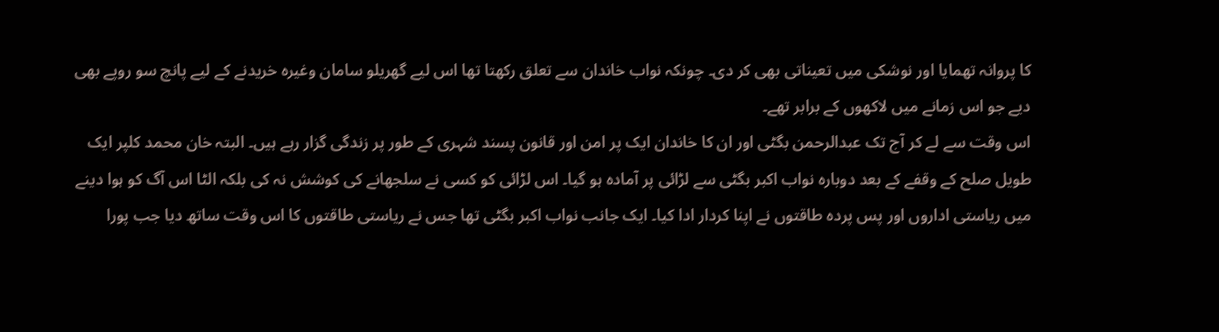کا پروانہ تھمایا اور نوشکی میں تعیناتی بھی کر دی۔ چونکہ نواب خاندان سے تعلق رکھتا تھا اس لیے گھریلو سامان وغیرہ خریدنے کے لیے پانچ سو روپے بھی دیے جو اس زمانے میں لاکھوں کے برابر تھے۔
اس وقت سے لے کر آج تک عبدالرحمن بگٹی اور ان کا خاندان ایک پر امن اور قانون پسند شہری کے طور پر زندگی گزار رہے ہیں۔ البتہ خان محمد کلپر ایک طویل صلح کے وقفے کے بعد دوبارہ نواب اکبر بگٹی سے لڑائی پر آمادہ ہو گیا۔ اس لڑائی کو کسی نے سلجھانے کی کوشش نہ کی بلکہ الٹا اس آگ کو ہوا دینے میں ریاستی اداروں اور پس پردہ طاقتوں نے اپنا کردار ادا کیا۔ ایک جانب نواب اکبر بگٹی تھا جس نے ریاستی طاقتوں کا اس وقت ساتھ دیا جب پورا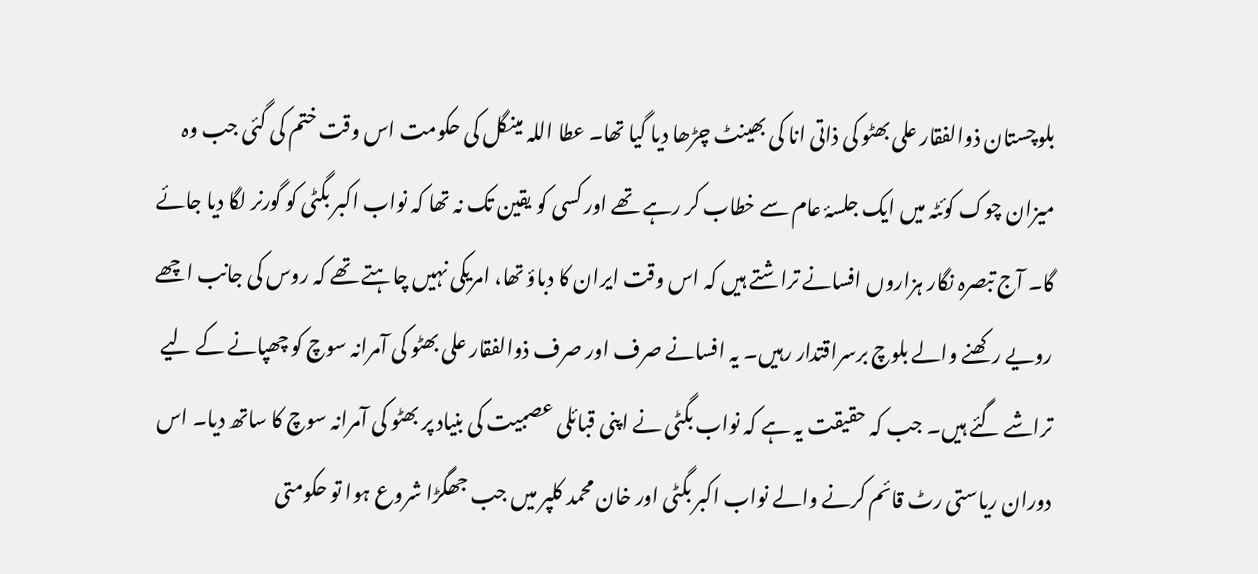بلوچستان ذوالفقار علی بھٹو کی ذاتی انا کی بھینٹ چڑھا دیا گیا تھا۔ عطا اللہ مینگل کی حکومت اس وقت ختم کی گئی جب وہ میزان چوک کوئٹہ میں ایک جلسۂ عام سے خطاب کر رہے تھے اور کسی کو یقین تک نہ تھا کہ نواب اکبر بگٹی کو گورنر لگا دیا جائے گا۔ آج تبصرہ نگار ہزاروں افسانے تراشتے ہیں کہ اس وقت ایران کا دباؤ تھا، امریکی نہیں چاہتے تھے کہ روس کی جانب اچھے رویے رکھنے والے بلوچ برسراقتدار رہیں۔ یہ افسانے صرف اور صرف ذوالفقار علی بھٹو کی آمرانہ سوچ کو چھپانے کے لیے تراشے گئے ہیں۔ جب کہ حقیقت یہ ہے کہ نواب بگٹی نے اپنی قبائلی عصبیت کی بنیاد پر بھٹو کی آمرانہ سوچ کا ساتھ دیا۔ اس دوران ریاستی رٹ قائم کرنے والے نواب اکبر بگٹی اور خان محمد کلپر میں جب جھگڑا شروع ہوا تو حکومتی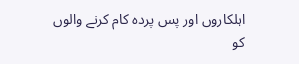اہلکاروں اور پس پردہ کام کرنے والوں کو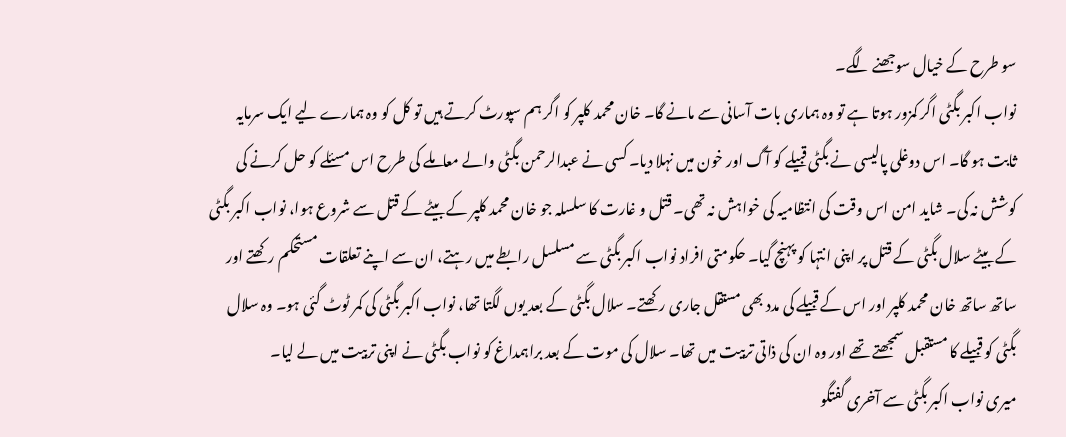سو طرح کے خیال سوجھنے لگے۔
نواب اکبر بگٹی اگر کمزور ہوتا ہے تو وہ ہماری بات آسانی سے مانے گا۔ خان محمد کلپر کو اگر ہم سپورٹ کرتے ہیں تو کل کو وہ ہمارے لیے ایک سرمایہ ثابت ہو گا۔ اس دوغلی پالیسی نے بگٹی قبیلے کو آگ اور خون میں نہلا دیا۔ کسی نے عبدالرحمن بگٹی والے معاملے کی طرح اس مسئلے کو حل کرنے کی کوشش نہ کی۔ شاید امن اس وقت کی انتظامیہ کی خواہش نہ تھی۔ قتل و غارت کا سلسلہ جو خان محمد کلپر کے بیٹے کے قتل سے شروع ہوا، نواب اکبر بگٹی کے بیٹے سلال بگٹی کے قتل پر اپنی انتہا کو پہنچ گیا۔ حکومتی افراد نواب اکبر بگٹی سے مسلسل رابطے میں رہتے، ان سے اپنے تعلقات مستحکم رکھتے اور ساتھ ساتھ خان محمد کلپر اور اس کے قبیلے کی مدد بھی مستقل جاری رکھتے۔ سلال بگٹی کے بعد یوں لگتا تھا، نواب اکبر بگٹی کی کمر ٹوٹ گئی ہو۔ وہ سلال بگٹی کو قبیلے کا مستقبل سمجھتے تھے اور وہ ان کی ذاتی تربیت میں تھا۔ سلال کی موت کے بعد براہمداغ کو نواب بگٹی نے اپنی تربیت میں لے لیا۔
میری نواب اکبر بگٹی سے آخری گفتگو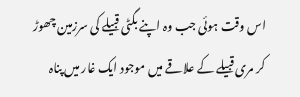اس وقت ہوئی جب وہ اپنے بگٹی قبیلے کی سرزمین چھوڑ کر مری قبیلے کے علاقے میں موجود ایک غار میں پناہ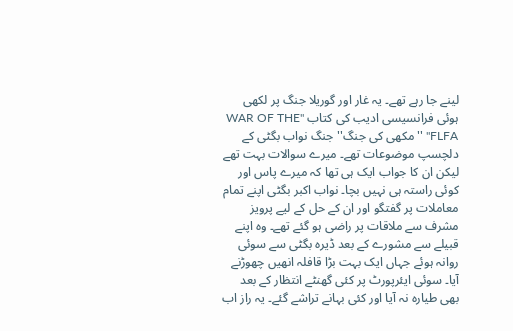لینے جا رہے تھے۔ یہ غار اور گوریلا جنگ پر لکھی ہوئی فرانسیسی ادیب کی کتاب ''WAR OF THE FLFA'' ''مکھی کی جنگ'' جنگ نواب بگٹی کے دلچسپ موضوعات تھے۔ میرے سوالات بہت تھے لیکن ان کا جواب ایک ہی تھا کہ میرے پاس اور کوئی راستہ ہی نہیں بچا۔ نواب اکبر بگٹی اپنے تمام معاملات پر گفتگو اور ان کے حل کے لیے پرویز مشرف سے ملاقات پر راضی ہو گئے تھے۔ وہ اپنے قبیلے سے مشورے کے بعد ڈیرہ بگٹی سے سوئی روانہ ہوئے جہاں ایک بہت بڑا قافلہ انھیں چھوڑنے آیا۔ سوئی ایئرپورٹ پر کئی گھنٹے انتظار کے بعد بھی طیارہ نہ آیا اور کئی بہانے تراشے گئے۔ یہ راز اب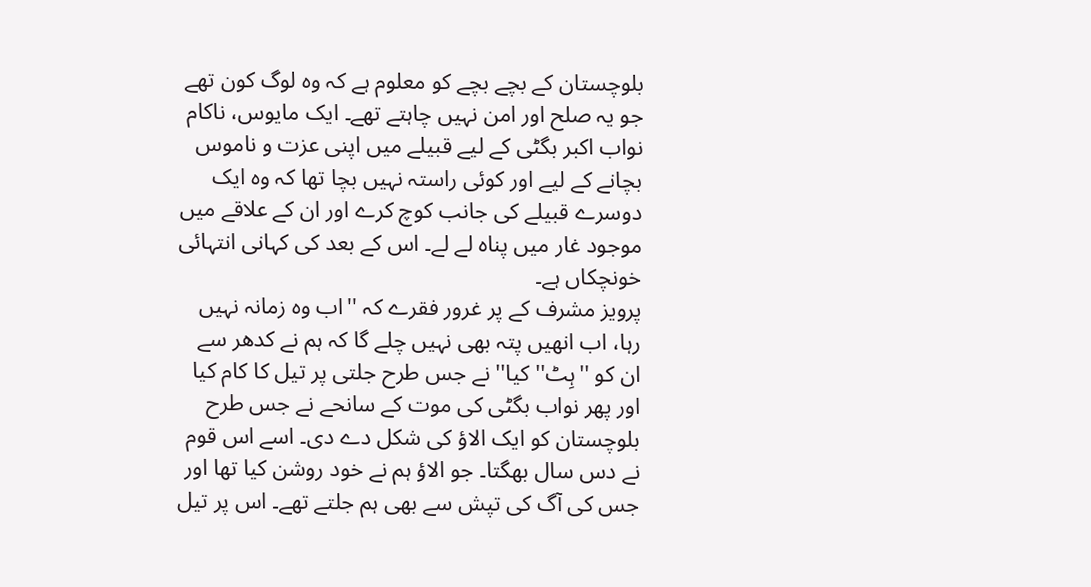بلوچستان کے بچے بچے کو معلوم ہے کہ وہ لوگ کون تھے جو یہ صلح اور امن نہیں چاہتے تھے۔ ایک مایوس، ناکام نواب اکبر بگٹی کے لیے قبیلے میں اپنی عزت و ناموس بچانے کے لیے اور کوئی راستہ نہیں بچا تھا کہ وہ ایک دوسرے قبیلے کی جانب کوچ کرے اور ان کے علاقے میں موجود غار میں پناہ لے لے۔ اس کے بعد کی کہانی انتہائی خونچکاں ہے۔
پرویز مشرف کے پر غرور فقرے کہ ''اب وہ زمانہ نہیں رہا، اب انھیں پتہ بھی نہیں چلے گا کہ ہم نے کدھر سے ان کو ''ہِٹ'' کیا'' نے جس طرح جلتی پر تیل کا کام کیا اور پھر نواب بگٹی کی موت کے سانحے نے جس طرح بلوچستان کو ایک الاؤ کی شکل دے دی۔ اسے اس قوم نے دس سال بھگتا۔ جو الاؤ ہم نے خود روشن کیا تھا اور جس کی آگ کی تپش سے بھی ہم جلتے تھے۔ اس پر تیل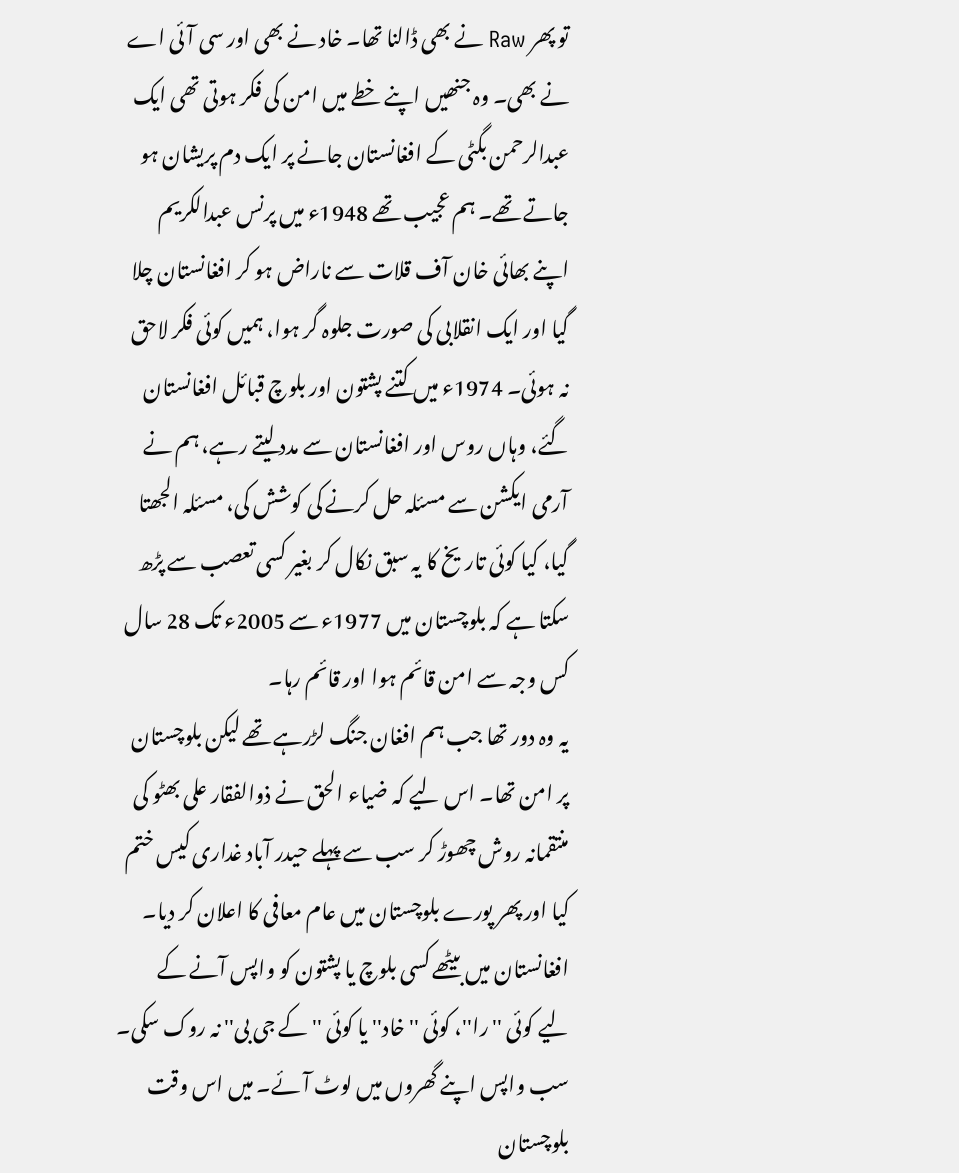تو پھر Raw نے بھی ڈالنا تھا۔ خاد نے بھی اور سی آئی اے نے بھی۔ وہ جنھیں اپنے خطے میں امن کی فکر ہوتی تھی ایک عبدالرحمن بگٹی کے افغانستان جانے پر ایک دم پریشان ہو جاتے تھے۔ ہم عجیب تھے 1948ء میں پرنس عبدالکریم اپنے بھائی خان آف قلات سے ناراض ہو کر افغانستان چلا گیا اور ایک انقلابی کی صورت جلوہ گر ہوا، ہمیں کوئی فکر لاحق نہ ہوئی۔ 1974ء میں کتنے پشتون اور بلوچ قبائل افغانستان گئے، وہاں روس اور افغانستان سے مدد لیتے رہے، ہم نے آرمی ایکشن سے مسئلہ حل کرنے کی کوشش کی، مسئلہ الجھتا گیا، کیا کوئی تاریخ کا یہ سبق نکال کر بغیر کسی تعصب سے پڑھ سکتا ہے کہ بلوچستان میں 1977ء سے 2005ء تک 28 سال کس وجہ سے امن قائم ہوا اور قائم رہا۔
یہ وہ دور تھا جب ہم افغان جنگ لڑرہے تھے لیکن بلوچستان پر امن تھا۔ اس لیے کہ ضیاء الحق نے ذوالفقار علی بھٹو کی منتقمانہ روش چھوڑ کر سب سے پہلے حیدر آباد غداری کیس ختم کیا اور پھر پورے بلوچستان میں عام معافی کا اعلان کر دیا۔ افغانستان میں بیٹھے کسی بلوچ یا پشتون کو واپس آنے کے لیے کوئی ''را''، کوئی ''خاد'' یا کوئی '' کے جی بی'' نہ روک سکی۔ سب واپس اپنے گھروں میں لوٹ آئے۔ میں اس وقت بلوچستان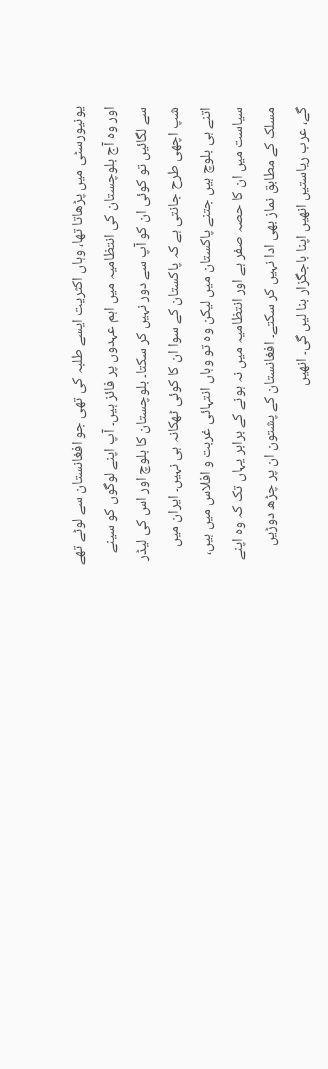یونیورسٹی میں پڑھاتا تھا، وہاں اکثریت ایسے طلبہ کی تھی جو افغانستان سے لوٹے تھے اور وہ آج بلوچستان کی انتظامیہ میں اہم عہدوں پر فائز ہیں۔ آپ اپنے لوگوں کو سینے سے لگائیں تو کوئی ان کو آپ سے دور نہیں کر سکتا۔ بلوچستان کا بلوچ اور اس کی لیڈر شپ اچھی طرح جانتی ہے کہ پاکستان کے سوا ان کا کوئی ٹھکانہ ہی نہیں۔ ایران میں اتنے ہی بلوچ ہیں جتنے پاکستان میں لیکن وہ تو وہاں انتہائی غربت و افلاس میں ہیں، سیاست میں ان کا حصہ صفر ہے اور انتظامیہ میں نہ ہونے کے برابر یہاں تک کہ وہ اپنے مسلک کے مطابق نماز بھی ادا نہیں کر سکتے۔ افغانستان کے پشتون ان پر چڑھ دوڑیں گے، عرب ریاستیں انھیں اپنا باجگزار بنا لیں گی۔ انھیں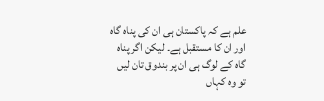علم ہے کہ پاکستان ہی ان کی پناہ گاہ اور ان کا مستقبل ہے۔ لیکن اگر پناہ گاہ کے لوگ ہی ان پر بندوق تان لیں تو وہ کہاں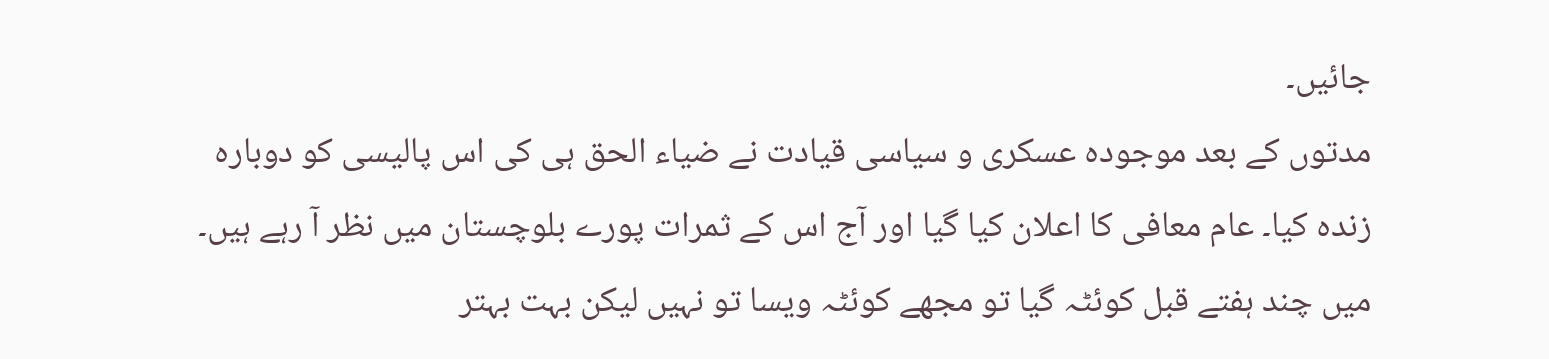جائیں۔
مدتوں کے بعد موجودہ عسکری و سیاسی قیادت نے ضیاء الحق ہی کی اس پالیسی کو دوبارہ زندہ کیا۔ عام معافی کا اعلان کیا گیا اور آج اس کے ثمرات پورے بلوچستان میں نظر آ رہے ہیں۔ میں چند ہفتے قبل کوئٹہ گیا تو مجھے کوئٹہ ویسا تو نہیں لیکن بہت بہتر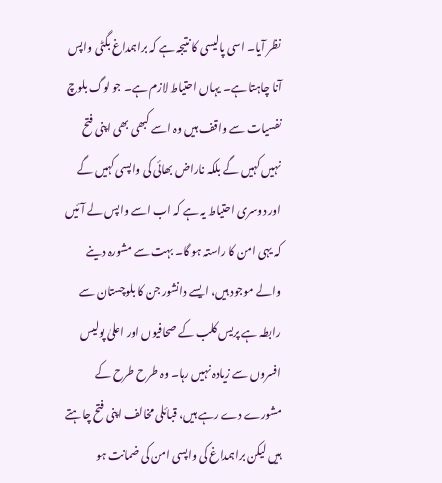نظر آیا۔ اسی پالیسی کا نتیجہ ہے کہ براہمداغ بگٹی واپس آنا چاہتا ہے۔ یہاں احتیاط لازم ہے۔ جو لوگ بلوچ نفسیات سے واقف ہیں وہ اسے کبھی بھی اپنی فتح نہیں کہیں گے بلکہ ناراض بھائی کی واپسی کہیں گے اور دوسری احتیاط یہ ہے کہ اب اسے واپس لے آئیں کہ یہی امن کا راستہ ہو گا۔ بہت سے مشورہ دینے والے موجود ہیں، ایسے دانشور جن کا بلوچستان سے رابطہ ہے پریس کلب کے صحافیوں اور اعلیٰ پولیس افسروں سے زیادہ نہیں رہا۔ وہ طرح طرح کے مشورے دے رہے ہیں، قبائلی مخالف اپنی فتح چاہتے ہیں لیکن براہمداغ کی واپسی امن کی ضمانت ہو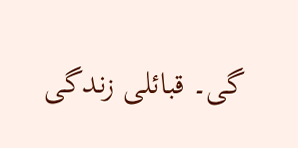گی۔ قبائلی زندگی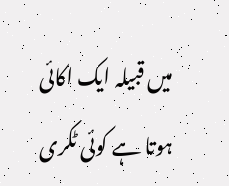میں قبیلہ ایک اکائی ہوتا ہے کوئی ٹکری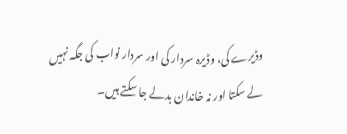وڈیرے کی، وڈیرہ سردار کی اور سردار نواب کی جگہ نہیں لے سکتا اور نہ خاندان بدلے جا سکتے ہیں۔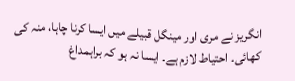انگریز نے مری اور مینگل قبیلے میں ایسا کرنا چاہا، منہ کی کھائی۔ احتیاط لازم ہے۔ ایسا نہ ہو کہ براہمداغ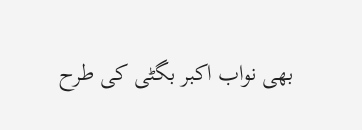بھی نواب اکبر بگٹی کی طرح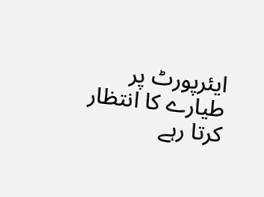ایئرپورٹ پر طیارے کا انتظار کرتا رہے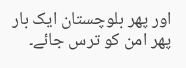اور پھر بلوچستان ایک بار پھر امن کو ترس جائے۔